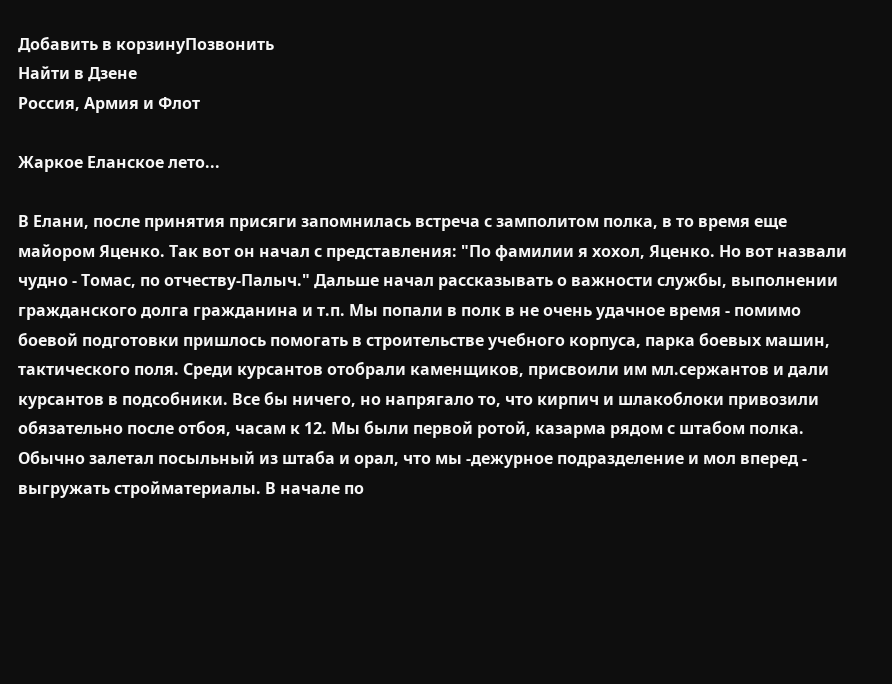Добавить в корзинуПозвонить
Найти в Дзене
Россия, Армия и Флот

Жаркое Еланское лето...

В Елани, после принятия присяги запомнилась встреча с замполитом полка, в то время еще майором Яценко. Так вот он начал с представления: "По фамилии я хохол, Яценко. Но вот назвали чудно - Томас, по отчеству-Палыч." Дальше начал рассказывать о важности службы, выполнении гражданского долга гражданина и т.п. Мы попали в полк в не очень удачное время - помимо боевой подготовки пришлось помогать в строительстве учебного корпуса, парка боевых машин, тактического поля. Среди курсантов отобрали каменщиков, присвоили им мл.сержантов и дали курсантов в подсобники. Все бы ничего, но напрягало то, что кирпич и шлакоблоки привозили обязательно после отбоя, часам к 12. Мы были первой ротой, казарма рядом с штабом полка. Обычно залетал посыльный из штаба и орал, что мы -дежурное подразделение и мол вперед - выгружать стройматериалы. В начале по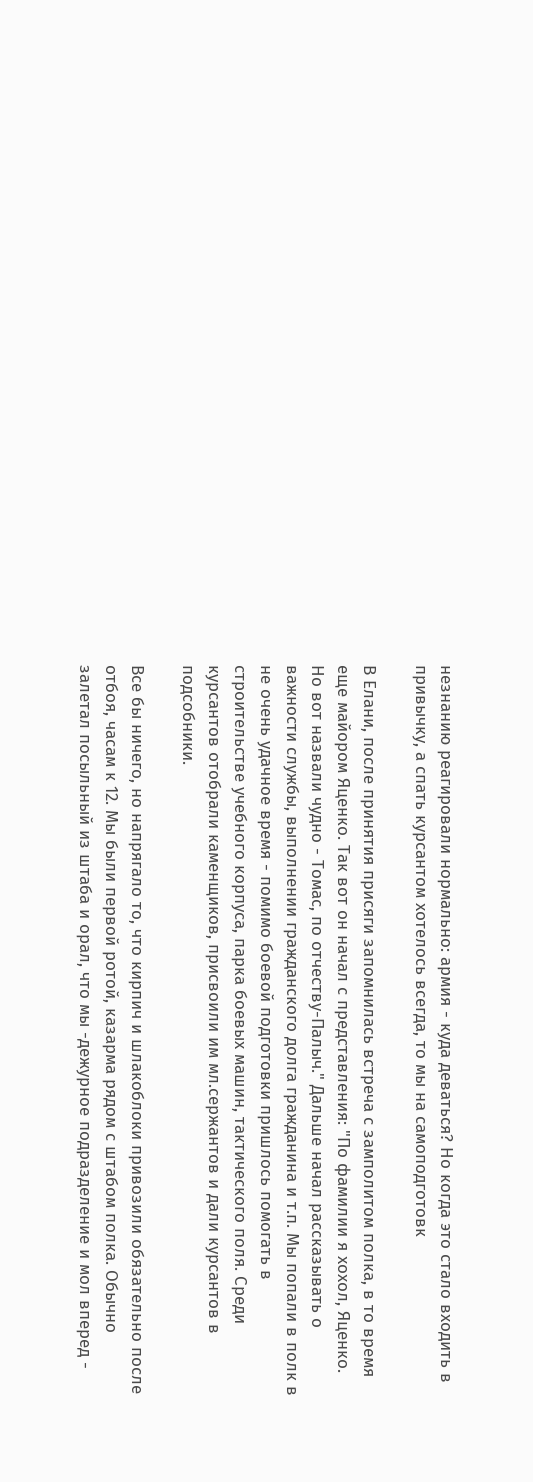незнанию реагировали нормально: армия - куда деваться? Но когда это стало входить в привычку, а спать курсантом хотелось всегда, то мы на самоподготовк

В Елани, после принятия присяги запомнилась встреча с замполитом полка, в то время еще майором Яценко. Так вот он начал с представления: "По фамилии я хохол, Яценко. Но вот назвали чудно - Томас, по отчеству-Палыч." Дальше начал рассказывать о важности службы, выполнении гражданского долга гражданина и т.п. Мы попали в полк в не очень удачное время - помимо боевой подготовки пришлось помогать в строительстве учебного корпуса, парка боевых машин, тактического поля. Среди курсантов отобрали каменщиков, присвоили им мл.сержантов и дали курсантов в подсобники.

Все бы ничего, но напрягало то, что кирпич и шлакоблоки привозили обязательно после отбоя, часам к 12. Мы были первой ротой, казарма рядом с штабом полка. Обычно залетал посыльный из штаба и орал, что мы -дежурное подразделение и мол вперед -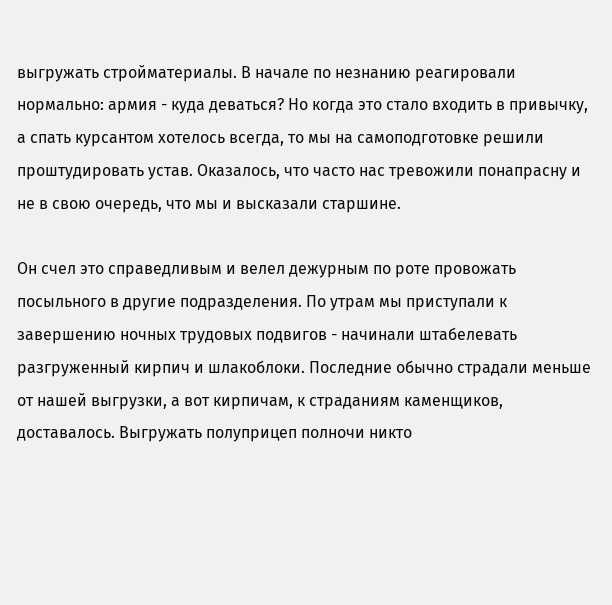выгружать стройматериалы. В начале по незнанию реагировали нормально: армия - куда деваться? Но когда это стало входить в привычку, а спать курсантом хотелось всегда, то мы на самоподготовке решили проштудировать устав. Оказалось, что часто нас тревожили понапрасну и не в свою очередь, что мы и высказали старшине.

Он счел это справедливым и велел дежурным по роте провожать посыльного в другие подразделения. По утрам мы приступали к завершению ночных трудовых подвигов - начинали штабелевать разгруженный кирпич и шлакоблоки. Последние обычно страдали меньше от нашей выгрузки, а вот кирпичам, к страданиям каменщиков, доставалось. Выгружать полуприцеп полночи никто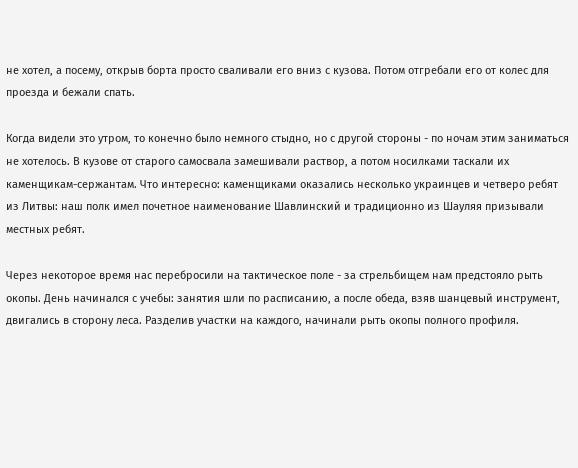не хотел, а посему, открыв борта просто сваливали его вниз с кузова. Потом отгребали его от колес для проезда и бежали спать.

Когда видели это утром, то конечно было немного стыдно, но с другой стороны - по ночам этим заниматься не хотелось. В кузове от старого самосвала замешивали раствор, а потом носилками таскали их каменщикам-сержантам. Что интересно: каменщиками оказались несколько украинцев и четверо ребят из Литвы: наш полк имел почетное наименование Шавлинский и традиционно из Шауляя призывали местных ребят.

Через некоторое время нас перебросили на тактическое поле - за стрельбищем нам предстояло рыть окопы. День начинался с учебы: занятия шли по расписанию, а после обеда, взяв шанцевый инструмент, двигались в сторону леса. Разделив участки на каждого, начинали рыть окопы полного профиля.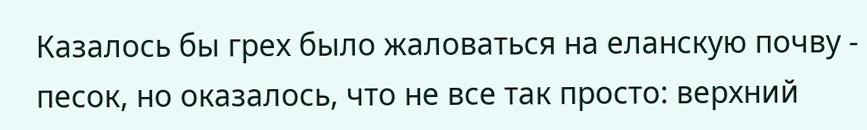Казалось бы грех было жаловаться на еланскую почву - песок, но оказалось, что не все так просто: верхний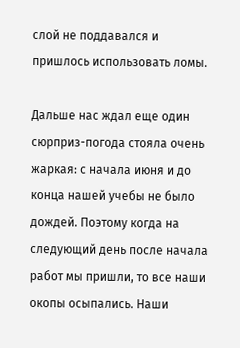слой не поддавался и пришлось использовать ломы.

Дальше нас ждал еще один сюрприз-погода стояла очень жаркая: с начала июня и до конца нашей учебы не было дождей. Поэтому когда на следующий день после начала работ мы пришли, то все наши окопы осыпались. Наши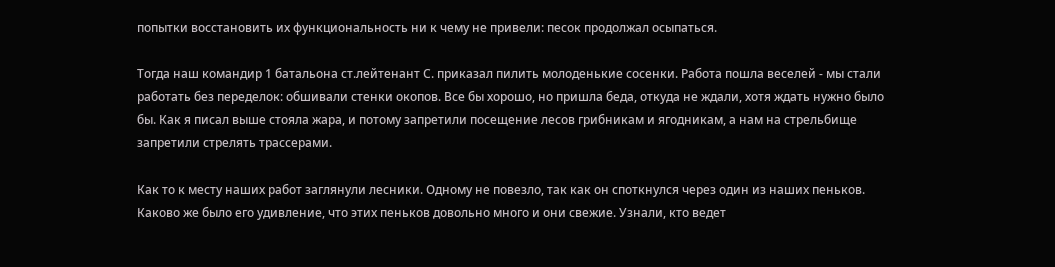попытки восстановить их функциональность ни к чему не привели: песок продолжал осыпаться.

Тогда наш командир 1 батальона ст.лейтенант С. приказал пилить молоденькие сосенки. Работа пошла веселей - мы стали работать без переделок: обшивали стенки окопов. Все бы хорошо, но пришла беда, откуда не ждали, хотя ждать нужно было бы. Как я писал выше стояла жара, и потому запретили посещение лесов грибникам и ягодникам, а нам на стрельбище запретили стрелять трассерами.

Как то к месту наших работ заглянули лесники. Одному не повезло, так как он споткнулся через один из наших пеньков. Каково же было его удивление, что этих пеньков довольно много и они свежие. Узнали, кто ведет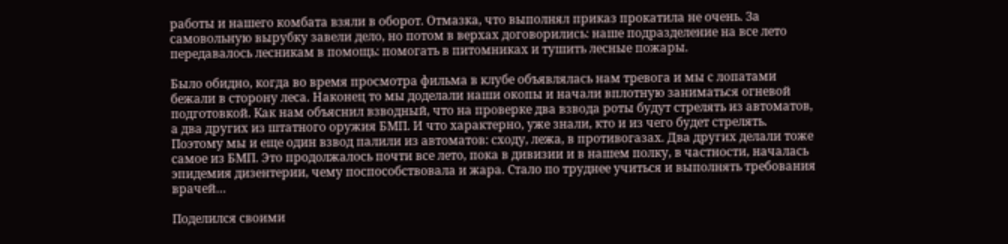работы и нашего комбата взяли в оборот. Отмазка, что выполнял приказ прокатила не очень. За самовольную вырубку завели дело, но потом в верхах договорились: наше подразделение на все лето передавалось лесникам в помощь: помогать в питомниках и тушить лесные пожары.

Было обидно, когда во время просмотра фильма в клубе объявлялась нам тревога и мы с лопатами бежали в сторону леса. Наконец то мы доделали наши окопы и начали вплотную заниматься огневой подготовкой. Как нам объяснил взводный, что на проверке два взвода роты будут стрелять из автоматов, а два других из штатного оружия БМП. И что характерно, уже знали, кто и из чего будет стрелять. Поэтому мы и еще один взвод палили из автоматов: сходу, лежа, в противогазах. Два других делали тоже самое из БМП. Это продолжалось почти все лето, пока в дивизии и в нашем полку, в частности, началась эпидемия дизентерии, чему поспособствовала и жара. Стало по труднее учиться и выполнять требования врачей…

Поделился своими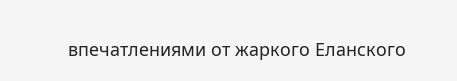впечатлениями от жаркого Еланского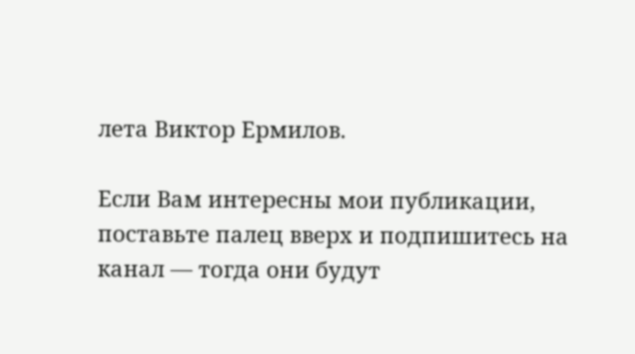лета Виктор Ермилов.

Если Вам интересны мои публикации, поставьте палец вверх и подпишитесь на канал — тогда они будут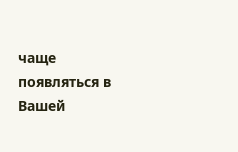чаще появляться в Вашей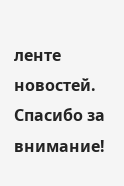ленте новостей. Спасибо за внимание!